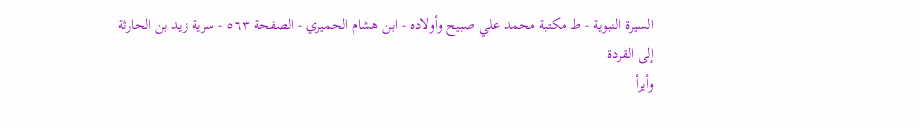السيرة النبوية - ط مكتبة محمد علي صبيح وأولاده - ابن هشام الحميري - الصفحة ٥٦٣ - سرية زيد بن الحارثة إلى القردة
وأيرأ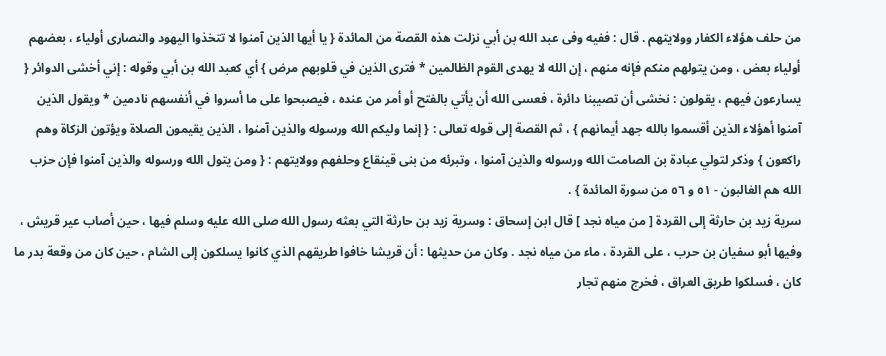من حلف هؤلاء الكفار وولايتهم . قال : ففيه وفى عبد الله بن أبي نزلت هذه القصة من المائدة { يا أيها الذين آمنوا لا تتخذوا اليهود والنصارى أولياء ، بعضهم أولياء بعض ، ومن يتولهم منكم فإنه منهم ، إن الله لا يهدى القوم الظالمين * فترى الذين في قلوبهم مرض } أي كعبد الله بن أبي وقوله : إني أخشى الدوائر { يسارعون فيهم ، يقولون : نخشى أن تصيبنا دائرة ، فعسى الله أن يأتي بالفتح أو أمر من عنده ، فيصبحوا على ما أسروا في أنفسهم نادمين * ويقول الذين آمنوا أهؤلاء الذين أقسموا بالله جهد أيمانهم } ، ثم القصة إلى قوله تعالى : { إنما وليكم الله ورسوله والذين آمنوا ، الذين يقيمون الصلاة ويؤتون الزكاة وهم راكعون } وذكر لتولي عبادة بن الصامت الله ورسوله والذين آمنوا ، وتبرئه من بنى قينقاع وحلفهم وولايتهم : { ومن يتول الله ورسوله والذين آمنوا فإن حزب الله هم الغالبون - ٥١ و ٥٦ من سورة المائدة } .
سرية زيد بن حارثة إلى القردة [ من مياه نجد ] قال ابن إسحاق : وسرية زيد بن حارثة التي بعثه رسول الله صلى الله عليه وسلم فيها ، حين أصاب عير قريش ، وفيها أبو سفيان بن حرب ، على القردة ، ماء من مياه نجد . وكان من حديثها : أن قريشا خافوا طريقهم الذي كانوا يسلكون إلى الشام ، حين كان من وقعة بدر ما كان ، فسلكوا طريق العراق ، فخرج منهم تجار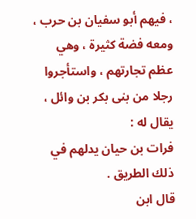، فيهم أبو سفيان بن حرب ، ومعه فضة كثيرة ، وهي عظم تجارتهم ، واستأجروا رجلا من بنى بكر بن وائل ، يقال له :
فرات بن حيان يدلهم في ذلك الطريق .
قال ابن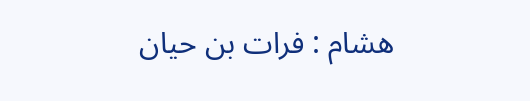هشام : فرات بن حيان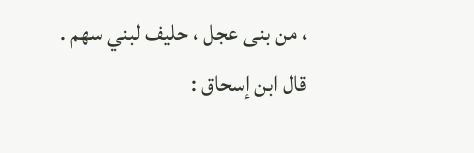، من بنى عجل ، حليف لبني سهم .
قال ابن إسحاق :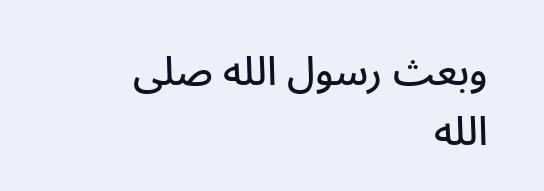وبعث رسول الله صلى الله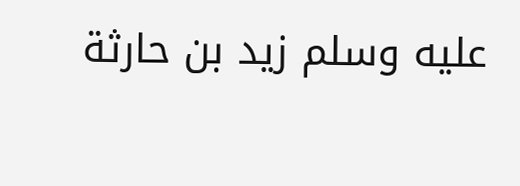عليه وسلم زيد بن حارثة